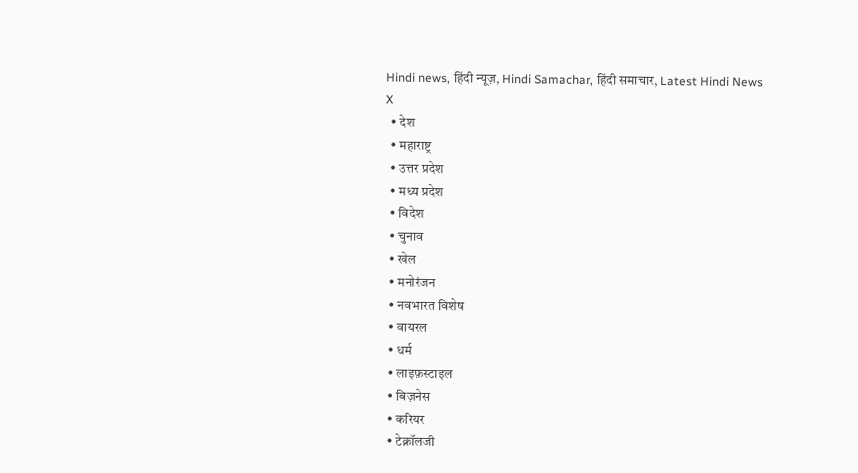Hindi news, हिंदी न्यूज़, Hindi Samachar, हिंदी समाचार, Latest Hindi News
X
  • देश
  • महाराष्ट्र
  • उत्तर प्रदेश
  • मध्य प्रदेश
  • विदेश
  • चुनाव
  • खेल
  • मनोरंजन
  • नवभारत विशेष
  • वायरल
  • धर्म
  • लाइफ़स्टाइल
  • बिज़नेस
  • करियर
  • टेक्नॉलजी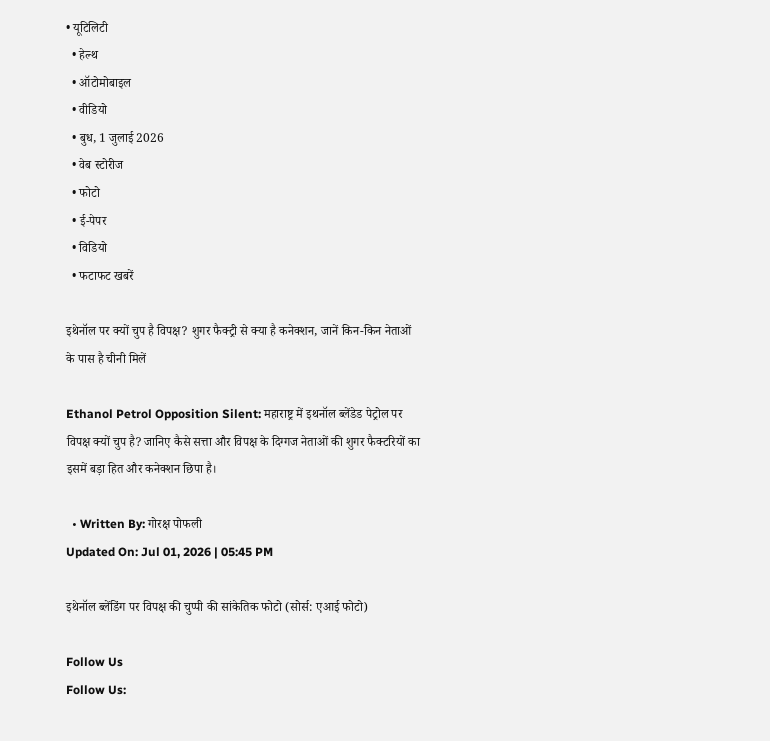• यूटिलिटी
  • हेल्थ
  • ऑटोमोबाइल
  • वीडियो
  • बुध, 1 जुलाई 2026
  • वेब स्टोरीज
  • फोटो
  • ई-पेपर
  • विडियो
  • फटाफट खबरें

इथेनॉल पर क्यों चुप है विपक्ष? शुगर फैक्ट्री से क्या है कनेक्शन, जानें किन-किन नेताओं के पास है चीनी मिलें

Ethanol Petrol Opposition Silent: महाराष्ट्र में इथनॉल ब्लेंडेड पेट्रोल पर विपक्ष क्यों चुप है? जानिए कैसे सत्ता और विपक्ष के दिग्गज नेताओं की शुगर फैक्टरियों का इसमें बड़ा हित और कनेक्शन छिपा है।

  • Written By: गोरक्ष पोफली
Updated On: Jul 01, 2026 | 05:45 PM

इथेनॉल ब्लेंडिंग पर विपक्ष की चुप्पी की सांकेतिक फोटो (सोर्स: एआई फोटो)

Follow Us
Follow Us: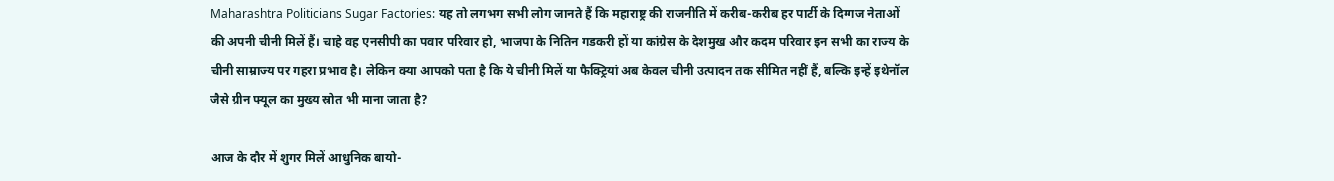Maharashtra Politicians Sugar Factories: यह तो लगभग सभी लोग जानते हैं कि महाराष्ट्र की राजनीति में करीब-करीब हर पार्टी के दिग्गज नेताओं की अपनी चीनी मिलें हैं। चाहे वह एनसीपी का पवार परिवार हो, भाजपा के नितिन गडकरी हों या कांग्रेस के देशमुख और कदम परिवार इन सभी का राज्य के चीनी साम्राज्य पर गहरा प्रभाव है। लेकिन क्या आपको पता है कि ये चीनी मिलें या फैक्ट्रियां अब केवल चीनी उत्पादन तक सीमित नहीं हैं, बल्कि इन्हें इथेनॉल जैसे ग्रीन फ्यूल का मुख्य स्रोत भी माना जाता है?

आज के दौर में शुगर मिलें आधुनिक बायो-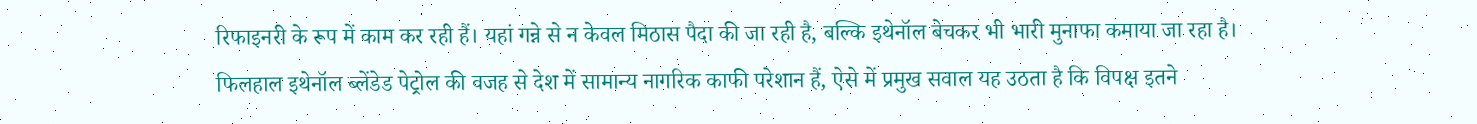रिफाइनरी के रूप में काम कर रही हैं। यहां गन्ने से न केवल मिठास पैदा की जा रही है, बल्कि इथेनॉल बेचकर भी भारी मुनाफा कमाया जा रहा है। फिलहाल इथेनॉल ब्लेंडेड पेट्रोल की वजह से देश में सामान्य नागरिक काफी परेशान हैं, ऐसे में प्रमुख सवाल यह उठता है कि विपक्ष इतने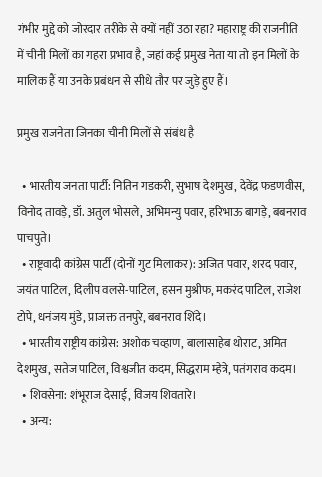गंभीर मुद्दे को जोरदार तरीके से क्यों नहीं उठा रहा? महाराष्ट्र की राजनीति में चीनी मिलों का गहरा प्रभाव है, जहां कई प्रमुख नेता या तो इन मिलों के मालिक हैं या उनके प्रबंधन से सीधे तौर पर जुड़े हुए हैं।

प्रमुख राजनेता जिनका चीनी मिलों से संबंध है

  • भारतीय जनता पार्टी: नितिन गडकरी, सुभाष देशमुख, देवेंद्र फडणवीस, विनोद तावड़े, डॉ. अतुल भोसले, अभिमन्यु पवार, हरिभाऊ बागड़े, बबनराव पाचपुते।
  • राष्ट्रवादी कांग्रेस पार्टी (दोनों गुट मिलाकर): अजित पवार, शरद पवार, जयंत पाटिल, दिलीप वलसे-पाटिल, हसन मुश्रीफ, मकरंद पाटिल, राजेश टोपे, धनंजय मुंडे, प्राजक्त तनपुरे, बबनराव शिंदे।
  • भारतीय राष्ट्रीय कांग्रेस: अशोक चव्हाण, बालासाहेब थोराट, अमित देशमुख, सतेज पाटिल, विश्वजीत कदम, सिद्धराम म्हेत्रे, पतंगराव कदम।
  • शिवसेना: शंभूराज देसाई, विजय शिवतारे।
  • अन्य: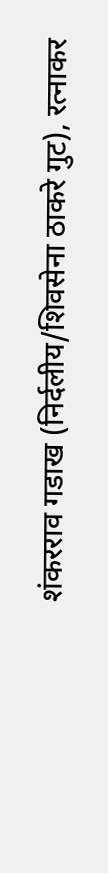शंकरराव गडाख (निर्दलीय/शिवसेना ठाकरे गुट), रत्नाकर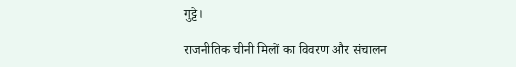गुट्टे।

राजनीतिक चीनी मिलों का विवरण और संचालन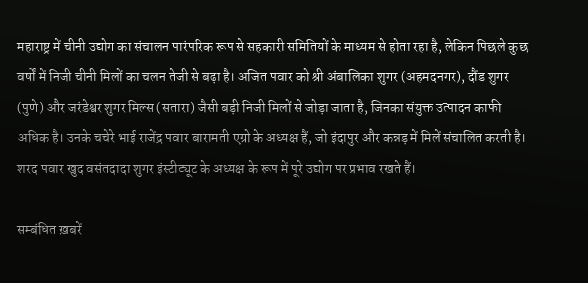महाराष्ट्र में चीनी उद्योग का संचालन पारंपरिक रूप से सहकारी समितियों के माध्यम से होता रहा है, लेकिन पिछले कुछ वर्षों में निजी चीनी मिलों का चलन तेजी से बढ़ा है। अजित पवार को श्री अंबालिका शुगर (अहमदनगर), दौंड शुगर (पुणे) और जरंडेश्वर शुगर मिल्स (सतारा) जैसी बड़ी निजी मिलों से जोड़ा जाता है, जिनका संयुक्त उत्पादन काफी अधिक है। उनके चचेरे भाई राजेंद्र पवार बारामती एग्रो के अध्यक्ष हैं, जो इंदापुर और कन्नड़ में मिलें संचालित करती है। शरद पवार खुद वसंतदादा शुगर इंस्टीट्यूट के अध्यक्ष के रूप में पूरे उद्योग पर प्रभाव रखते हैं।

सम्बंधित ख़बरें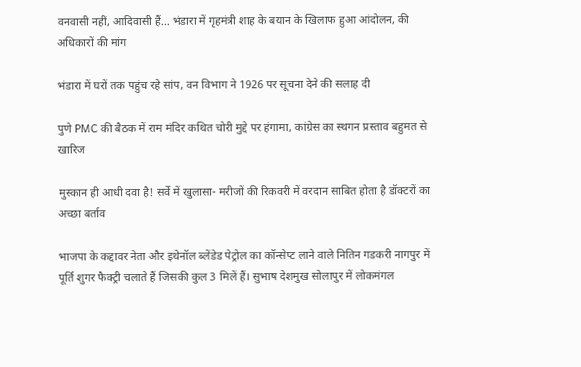वनवासी नहीं, आदिवासी हैं… भंडारा में गृहमंत्री शाह के बयान के खिलाफ हुआ आंदोलन, की अधिकारों की मांग

भंडारा में घरों तक पहुंच रहे सांप, वन विभाग ने 1926 पर सूचना देने की सलाह दी

पुणे PMC की बैठक में राम मंदिर कथित चोरी मुद्दे पर हंगामा, कांग्रेस का स्थगन प्रस्ताव बहुमत से खारिज

मुस्कान ही आधी दवा है! सर्वे में खुलासा- मरीजों की रिकवरी में वरदान साबित होता है डॉक्टरों का अच्छा बर्ताव

भाजपा के कद्दावर नेता और इथेनॉल ब्लेंडेड पेट्रोल का कॉन्सेप्ट लाने वाले नितिन गडकरी नागपुर में पूर्ति शुगर फैक्ट्री चलाते हैं जिसकी कुल 3 मिलें हैं। सुभाष देशमुख सोलापुर में लोकमंगल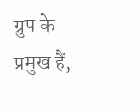ग्रुप के प्रमुख हैं,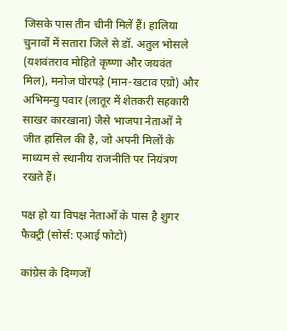जिसके पास तीन चीनी मिलें हैं। हालिया चुनावों में सतारा जिले से डॉ. अतुल भोसले (यशवंतराव मोहिते कृष्णा और जयवंत मिल), मनोज घोरपड़े (मान-खटाव एग्रो) और अभिमन्यु पवार (लातूर में शेतकरी सहकारी साखर कारखाना) जैसे भाजपा नेताओं ने जीत हासिल की है, जो अपनी मिलों के माध्यम से स्थानीय राजनीति पर नियंत्रण रखते हैं।

पक्ष हो या विपक्ष नेताओं के पास है शुगर फैक्ट्री (सोर्स: एआई फोटो)

कांग्रेस के दिग्गजों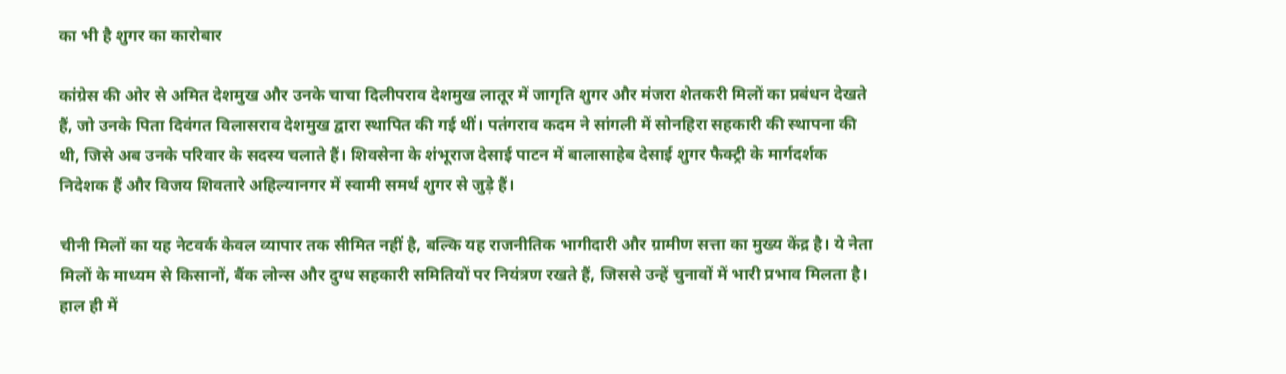का भी है शुगर का कारोबार

कांग्रेस की ओर से अमित देशमुख और उनके चाचा दिलीपराव देशमुख लातूर में जागृति शुगर और मंजरा शेतकरी मिलों का प्रबंधन देखते हैं, जो उनके पिता दिवंगत विलासराव देशमुख द्वारा स्थापित की गई थीं। पतंगराव कदम ने सांगली में सोनहिरा सहकारी की स्थापना की थी, जिसे अब उनके परिवार के सदस्य चलाते हैं। शिवसेना के शंभूराज देसाई पाटन में बालासाहेब देसाई शुगर फैक्ट्री के मार्गदर्शक निदेशक हैं और विजय शिवतारे अहिल्यानगर में स्वामी समर्थ शुगर से जुड़े हैं।

चीनी मिलों का यह नेटवर्क केवल व्यापार तक सीमित नहीं है, बल्कि यह राजनीतिक भागीदारी और ग्रामीण सत्ता का मुख्य केंद्र है। ये नेता मिलों के माध्यम से किसानों, बैंक लोन्स और दुग्ध सहकारी समितियों पर नियंत्रण रखते हैं, जिससे उन्हें चुनावों में भारी प्रभाव मिलता है। हाल ही में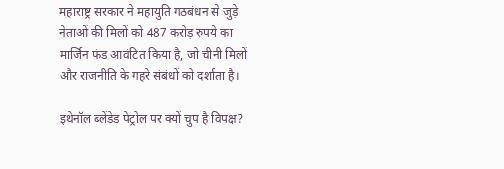महाराष्ट्र सरकार ने महायुति गठबंधन से जुड़े नेताओं की मिलों को 487 करोड़ रुपये का मार्जिन फंड आवंटित किया है, जो चीनी मिलों और राजनीति के गहरे संबंधों को दर्शाता है।

इथेनॉल ब्लेंडेड पेट्रोल पर क्यों चुप है विपक्ष?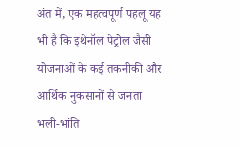अंत में, एक महत्वपूर्ण पहलू यह भी है कि इथेनॉल पेट्रोल जैसी योजनाओं के कई तकनीकी और आर्थिक नुकसानों से जनता भली-भांति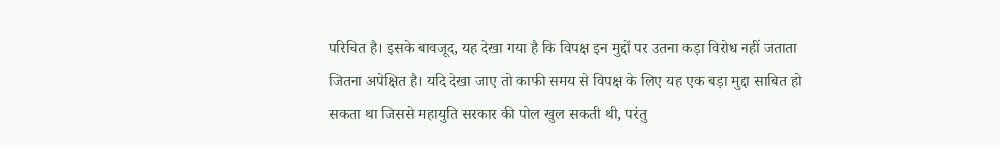परिचित है। इसके बावजूद, यह देखा गया है कि विपक्ष इन मुद्दों पर उतना कड़ा विरोध नहीं जताता जितना अपेक्षित है। यदि देखा जाए तो काफी समय से विपक्ष के लिए यह एक बड़ा मुद्दा साबित हो सकता था जिससे महायुति सरकार की पोल खुल सकती थी, परंतु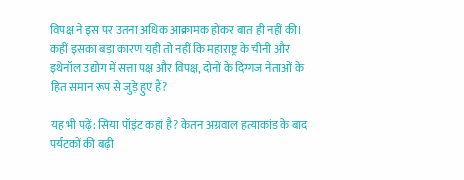विपक्ष ने इस पर उतना अधिक आक्रामक होकर बात ही नहीं की। कहीं इसका बड़ा कारण यही तो नहीं कि महाराष्ट्र के चीनी और इथेनॉल उद्योग में सत्ता पक्ष और विपक्ष, दोनों के दिग्गज नेताओं के हित समान रूप से जुड़े हुए हैं?

यह भी पढ़ें: सिया पॉइंट कहां है? केतन अग्रवाल हत्याकांड के बाद पर्यटकों की बढ़ी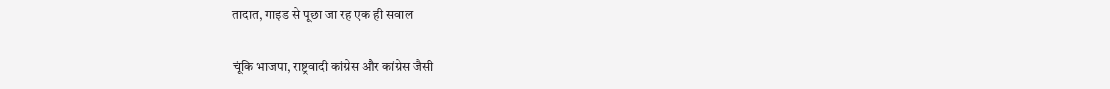तादात, गाइड से पूछा जा रह एक ही सवाल

चूंकि भाजपा, राष्ट्रवादी कांग्रेस और कांग्रेस जैसी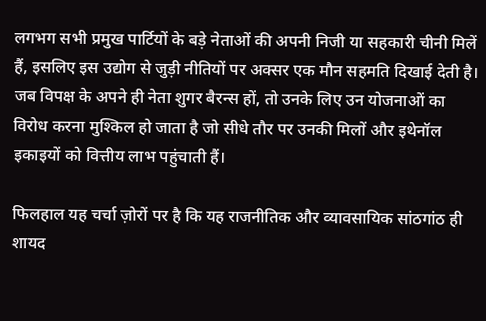लगभग सभी प्रमुख पार्टियों के बड़े नेताओं की अपनी निजी या सहकारी चीनी मिलें हैं, इसलिए इस उद्योग से जुड़ी नीतियों पर अक्सर एक मौन सहमति दिखाई देती है। जब विपक्ष के अपने ही नेता शुगर बैरन्स हों, तो उनके लिए उन योजनाओं का विरोध करना मुश्किल हो जाता है जो सीधे तौर पर उनकी मिलों और इथेनॉल इकाइयों को वित्तीय लाभ पहुंचाती हैं।

फिलहाल यह चर्चा ज़ोरों पर है कि यह राजनीतिक और व्यावसायिक सांठगांठ ही शायद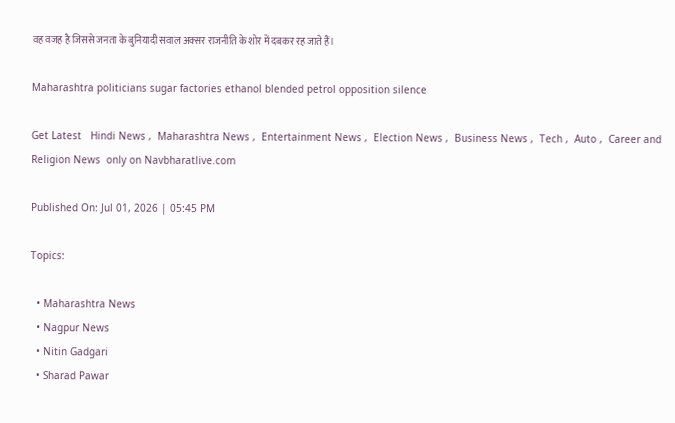वह वजह है जिससे जनता के बुनियादी सवाल अक्सर राजनीति के शोर में दबकर रह जाते हैं।

Maharashtra politicians sugar factories ethanol blended petrol opposition silence

Get Latest   Hindi News ,  Maharashtra News ,  Entertainment News ,  Election News ,  Business News ,  Tech ,  Auto ,  Career and  Religion News  only on Navbharatlive.com

Published On: Jul 01, 2026 | 05:45 PM

Topics:

  • Maharashtra News
  • Nagpur News
  • Nitin Gadgari
  • Sharad Pawar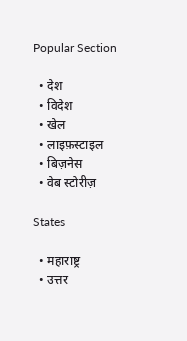Popular Section

  • देश
  • विदेश
  • खेल
  • लाइफ़स्टाइल
  • बिज़नेस
  • वेब स्टोरीज़

States

  • महाराष्ट्र
  • उत्तर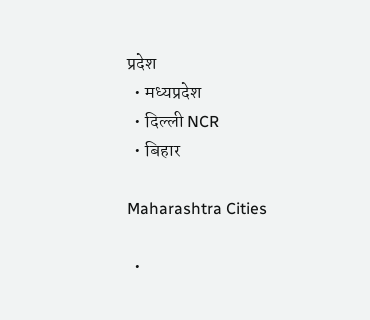प्रदेश
  • मध्यप्रदेश
  • दिल्ली NCR
  • बिहार

Maharashtra Cities

  •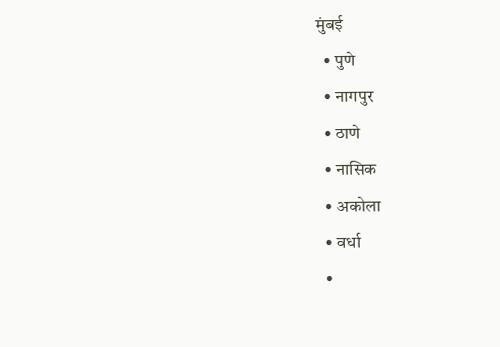मुंबई
  • पुणे
  • नागपुर
  • ठाणे
  • नासिक
  • अकोला
  • वर्धा
  •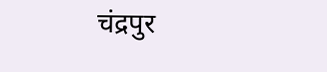चंद्रपुर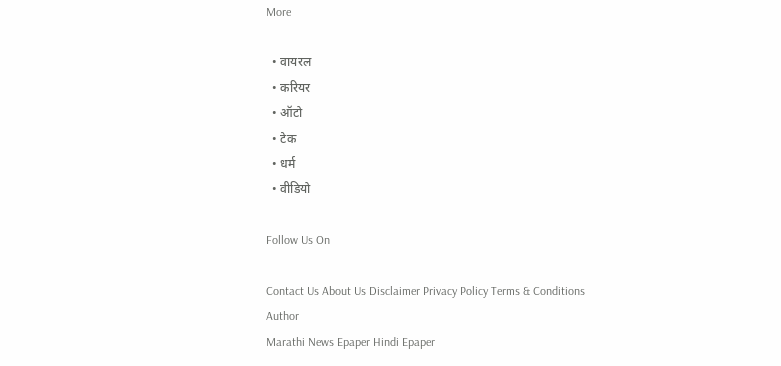More

  • वायरल
  • करियर
  • ऑटो
  • टेक
  • धर्म
  • वीडियो

Follow Us On

Contact Us About Us Disclaimer Privacy Policy Terms & Conditions Author
Marathi News Epaper Hindi Epaper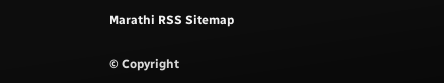Marathi RSS Sitemap

© Copyright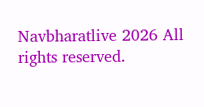Navbharatlive 2026 All rights reserved.